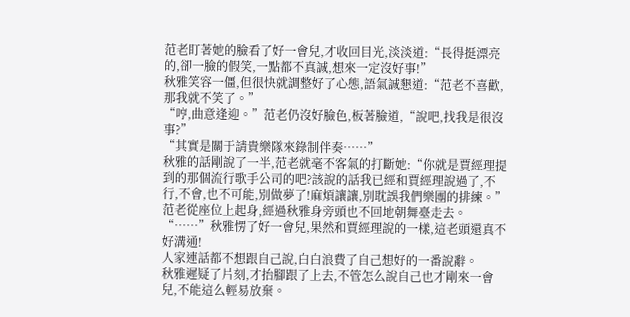范老盯著她的臉看了好一會兒,才收回目光,淡淡道:“長得挺漂亮的,卻一臉的假笑,一點都不真誠,想來一定沒好事!”
秋雅笑容一僵,但很快就調整好了心態,語氣誠懇道:“范老不喜歡,那我就不笑了。”
“哼,曲意逢迎。”范老仍沒好臉色,板著臉道,“說吧,找我是很沒事?”
“其實是關于請貴樂隊來錄制伴奏……”
秋雅的話剛說了一半,范老就毫不客氣的打斷她:“你就是賈經理提到的那個流行歌手公司的吧?該說的話我已經和賈經理說過了,不行,不會,也不可能,別做夢了!麻煩讓讓,別耽誤我們樂團的排練。”
范老從座位上起身,經過秋雅身旁頭也不回地朝舞臺走去。
“……”秋雅愣了好一會兒,果然和賈經理說的一樣,這老頭還真不好溝通!
人家連話都不想跟自己說,白白浪費了自己想好的一番說辭。
秋雅遲疑了片刻,才抬腳跟了上去,不管怎么說自己也才剛來一會兒,不能這么輕易放棄。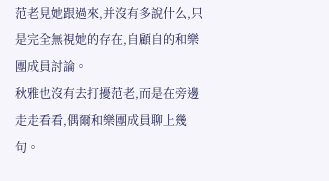范老見她跟過來,并沒有多說什么,只是完全無視她的存在,自顧自的和樂團成員討論。
秋雅也沒有去打擾范老,而是在旁邊走走看看,偶爾和樂團成員聊上幾句。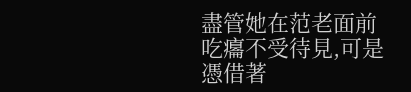盡管她在范老面前吃癟不受待見,可是憑借著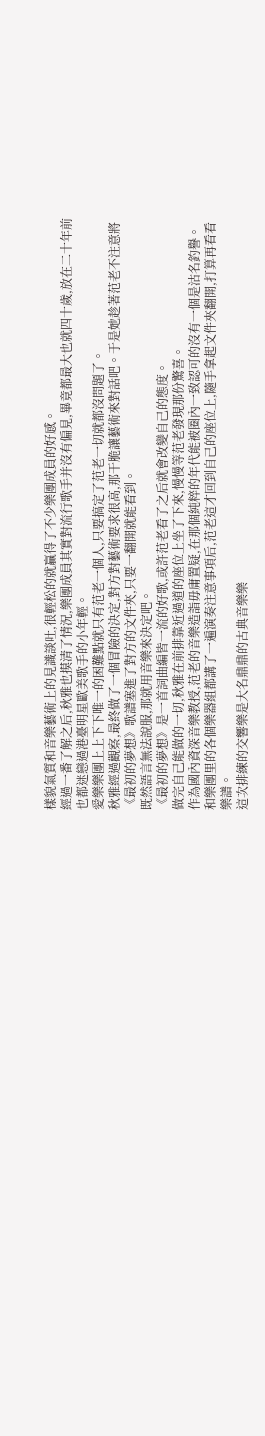樣貌氣質和音樂藝術上的見識談吐,很輕松的就贏得了不少樂團成員的好感。
經過一番了解之后,秋雅也摸清了情況,樂團成員其實對流行歌手并沒有偏見,畢竟都最大也就四十歲,放在二十年前也都迷戀過港臺明星歐美歌手的小年輕。
愛樂樂團上上下下唯一的困難點就只有范老一個人,只要搞定了范老一切就都沒問題了。
秋雅經過觀察,最終做了一個冒險的決定,對方對藝術要求很高,那干脆讓藝術來對話吧。于是她趁著范老不注意將《最初的夢想》歌譜塞進了對方的文件夾,只要一翻開就能看到。
既然語言無法說服,那就用音樂來決定吧。
《最初的夢想》是一首詞曲編皆一流的好歌,或許范老看了之后就會改變自己的態度。
做完自己能做的一切,秋雅在前排靠近過道的座位上坐了下來,慢慢等范老發現那份驚喜。
作為國內資深音樂教授,范老的音樂造詣毋庸置疑,在那個純粹的年代能被圈內一致認可的沒有一個是沽名釣譽。
和樂團里的各個樂器組都講了一遍演奏注意事項后,范老這才回到自己的座位上,隨手拿起文件夾翻開,打算再看看樂譜。
這次排練的交響樂是大名鼎鼎的古典音樂樂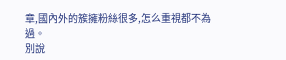章,國內外的簇擁粉絲很多,怎么重視都不為過。
別說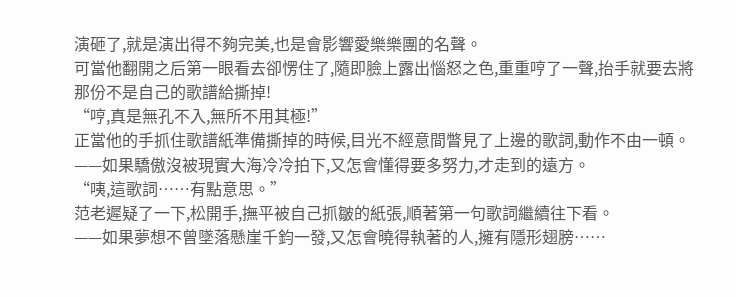演砸了,就是演出得不夠完美,也是會影響愛樂樂團的名聲。
可當他翻開之后第一眼看去卻愣住了,隨即臉上露出惱怒之色,重重哼了一聲,抬手就要去將那份不是自己的歌譜給撕掉!
“哼,真是無孔不入,無所不用其極!”
正當他的手抓住歌譜紙準備撕掉的時候,目光不經意間瞥見了上邊的歌詞,動作不由一頓。
——如果驕傲沒被現實大海冷冷拍下,又怎會懂得要多努力,才走到的遠方。
“咦,這歌詞……有點意思。”
范老遲疑了一下,松開手,撫平被自己抓皺的紙張,順著第一句歌詞繼續往下看。
——如果夢想不曾墜落懸崖千鈞一發,又怎會曉得執著的人,擁有隱形翅膀……